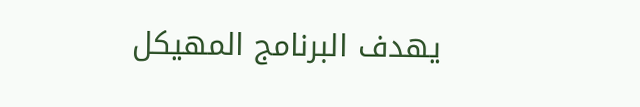يهدف البرنامج المهيكل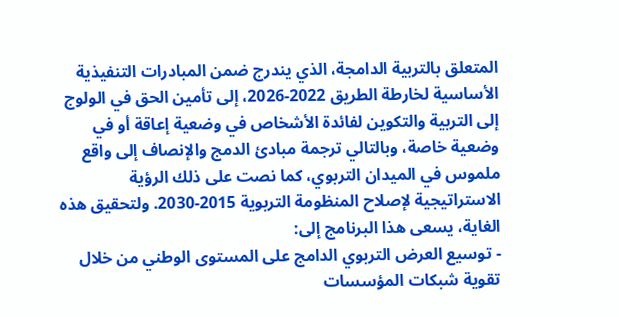المتعلق بالتربية الدامجة، الذي يندرج ضمن المبادرات التنفيذية الأساسية لخارطة الطريق 2022-2026، إلى تأمين الحق في الولوج إلى التربية والتكوين لفائدة الأشخاص في وضعية إعاقة أو في وضعية خاصة، وبالتالي ترجمة مبادئ الدمج والإنصاف إلى واقع ملموس في الميدان التربوي، كما نصت على ذلك الرؤية الاستراتيجية لإصلاح المنظومة التربوية 2015-2030. ولتحقيق هذه الغاية، يسعى هذا البرنامج إلى:
- توسيع العرض التربوي الدامج على المستوى الوطني من خلال تقوية شبكات المؤسسات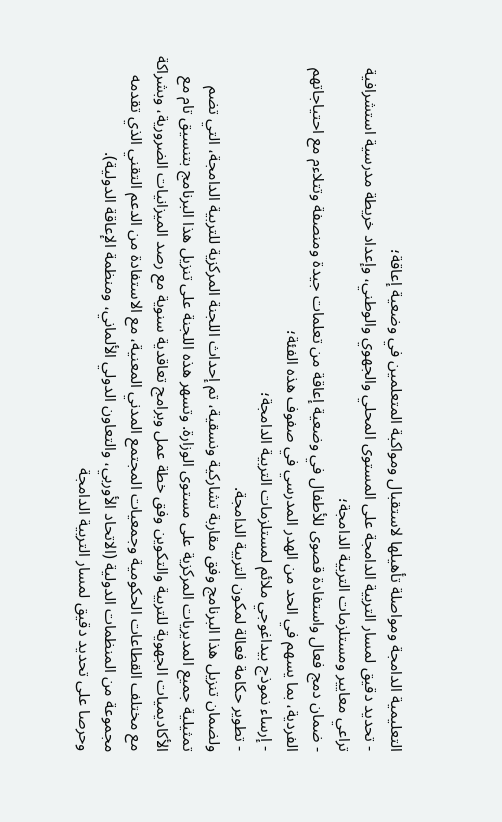التعليمية الدامجة ومواصلة تأهيلها لاستقبال ومواكبة المتعلمين في وضعية إعاقة؛
- تحديد دقيق لمسار التربية الدامجة على المستوى المحلي والجهوي والوطني، وإعداد خريطة مدرسية استشرافية تراعي معايير ومستلزمات التربية الدامجة؛
- ضمان دمج فعال واستفادة قصوى للأطفال في وضعية إعاقة من تعلمات جيدة ومنصفة وتتلاءم مع احتياجاتهم الفردية، بما يسهم في الحد من الهدر المدرسي في صفوف هذه الفئة؛
- إرساء نموذج بيداغوجي ملائم لمستلزمات التربية الدامجة؛
- تطوير حكامة فعالة لمكون التربية الدامجة.
ولضمان تنزيل هذا البرنامج وفق مقاربة تشاركية ونسقية، تم إحداث اللجنة المركزية للتربية الدامجة، التي تضم تمثيلية جميع المديريات المركزية على مستوى الوزارة. وتسهر هذه اللجنة على تنزيل هذا البرنامج بتنسيق تام مع الأكاديميات الجهوية للتربية والتكوين وفق خطة عمل وبرامج تعاقدية سنوية مع رصد الميزانيات الضرورية، وبشراكة مع مختلف القطاعات الحكومية وجمعيات المجتمع المدني المعنية، مع الاستفادة من الدعم التقني الذي تقدمه مجموعة من المنظمات الدولية (الاتحاد الأوربي، والتعاون الدولي الألماني، ومنظمة الإعاقة الدولية).
وحرصا على تحديد دقيق لمسار التربية الدامجة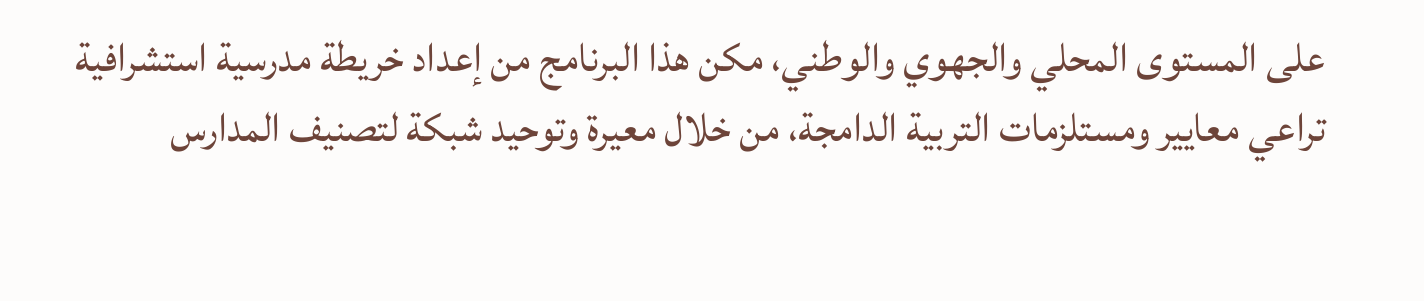على المستوى المحلي والجهوي والوطني، مكن هذا البرنامج من إعداد خريطة مدرسية استشرافية تراعي معايير ومستلزمات التربية الدامجة، من خلال معيرة وتوحيد شبكة لتصنيف المدارس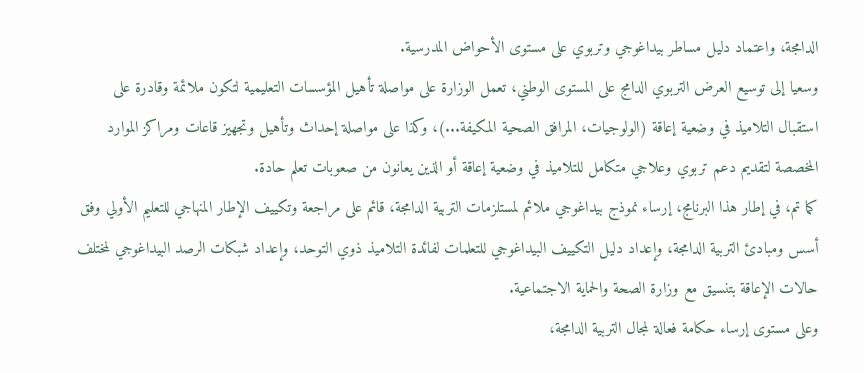الدامجة، واعتماد دليل مساطر بيداغوجي وتربوي على مستوى الأحواض المدرسية.
وسعيا إلى توسيع العرض التربوي الدامج على المستوى الوطني، تعمل الوزارة على مواصلة تأهيل المؤسسات التعليمية لتكون ملائمة وقادرة على استقبال التلاميذ في وضعية إعاقة (الولوجيات، المرافق الصحية المكيفة...)، وكذا على مواصلة إحداث وتأهيل وتجهيز قاعات ومراكز الموارد المخصصة لتقديم دعم تربوي وعلاجي متكامل للتلاميذ في وضعية إعاقة أو الذين يعانون من صعوبات تعلم حادة.
كما تم، في إطار هذا البرنامج، إرساء نموذج بيداغوجي ملائم لمستلزمات التربية الدامجة، قائم على مراجعة وتكييف الإطار المنهاجي للتعليم الأولي وفق أسس ومبادئ التربية الدامجة، وإعداد دليل التكييف البيداغوجي للتعلمات لفائدة التلاميذ ذوي التوحد، وإعداد شبكات الرصد البيداغوجي لمختلف حالات الإعاقة بتنسيق مع وزارة الصحة والحماية الاجتماعية.
وعلى مستوى إرساء حكامة فعالة لمجال التربية الدامجة،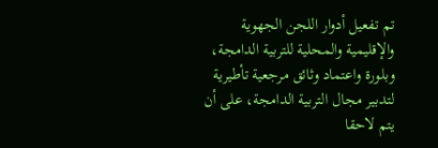تم تفعيل أدوار اللجن الجهوية والإقليمية والمحلية للتربية الدامجة، وبلورة واعتماد وثائق مرجعية تأطيرية لتدبير مجال التربية الدامجة، على أن يتم لاحقا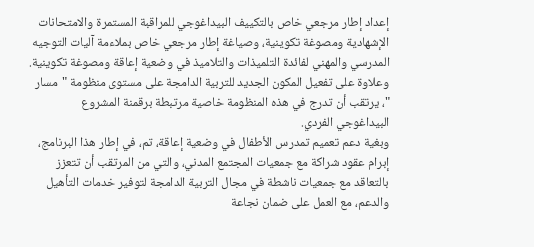إعداد إطار مرجعي خاص بالتكييف البيداغوجي للمراقبة المستمرة والامتحانات الإشهادية ومصوغة تكوينية، وصياغة إطار مرجعي خاص بملاءمة آليات التوجيه المدرسي والمهني لفائدة التلميذات والتلاميذ في وضعية إعاقة ومصوغة تكوينية. وعلاوة على تفعيل المكون الجديد للتربية الدامجة على مستوى منظومة "مسار "، يرتقب أن تدرج في هذه المنظومة خاصية مرتبطة برقمنة المشروع البيداغوجي الفردي.
وبغية دعم تعميم تمدرس الأطفال في وضعية إعاقة، تم، في إطار هذا البرنامج، إبرام عقود شراكة مع جمعيات المجتمع المدني، والتي من المرتقب أن تتعزز بالتعاقد مع جمعيات ناشطة في مجال التربية الدامجة لتوفير خدمات التأهيل والدعم، مع العمل على ضمان نجاعة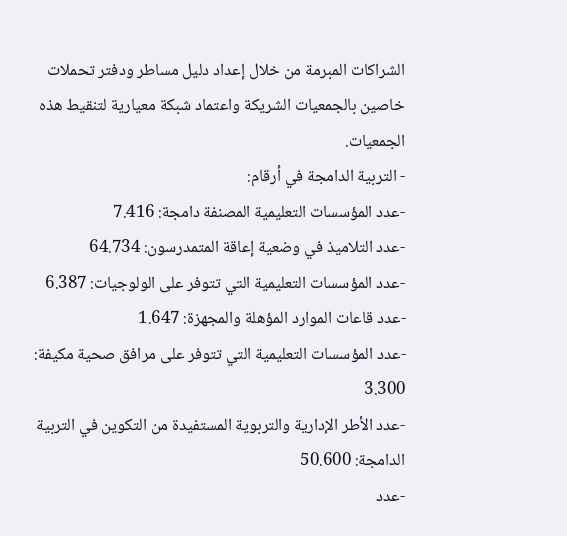الشراكات المبرمة من خلال إعداد دليل مساطر ودفتر تحملات خاصين بالجمعيات الشريكة واعتماد شبكة معيارية لتنقيط هذه الجمعيات.
- التربية الدامجة في أرقام:
-عدد المؤسسات التعليمية المصنفة دامجة: 7.416
-عدد التلاميذ في وضعية إعاقة المتمدرسون: 64.734
-عدد المؤسسات التعليمية التي تتوفر على الولوجيات: 6.387
-عدد قاعات الموارد المؤهلة والمجهزة: 1.647
-عدد المؤسسات التعليمية التي تتوفر على مرافق صحية مكيفة: 3.300
-عدد الأطر الإدارية والتربوية المستفيدة من التكوين في التربية الدامجة: 50.600
-عدد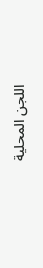اللجن المحلية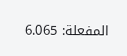المفعلة: 6.065